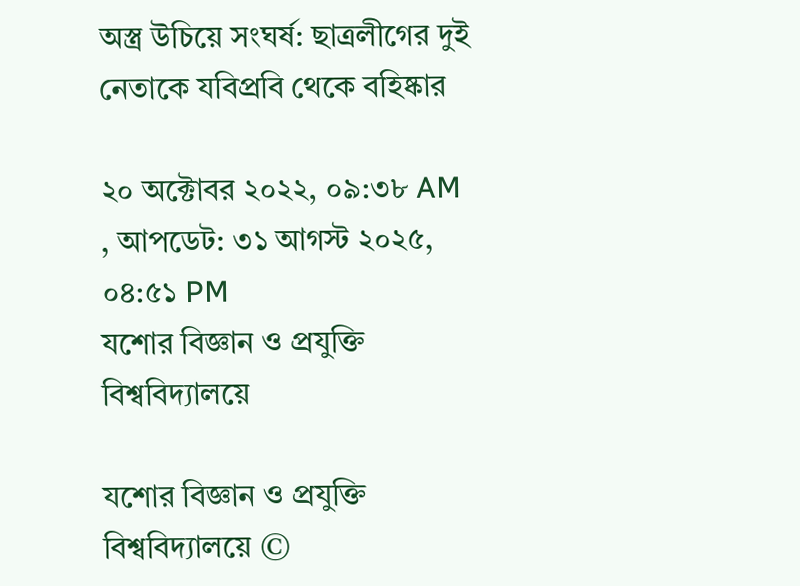অস্ত্র উচিয়ে সংঘর্ষ: ছাত্রলীগের দুই নেতাকে যবিপ্রবি থেকে বহিষ্কার

২০ অক্টোবর ২০২২, ০৯:৩৮ AM , আপডেট: ৩১ আগস্ট ২০২৫, ০৪:৫১ PM
যশোর বিজ্ঞান ও প্রযুক্তি বিশ্ববিদ্যালয়ে

যশোর বিজ্ঞান ও প্রযুক্তি বিশ্ববিদ্যালয়ে ©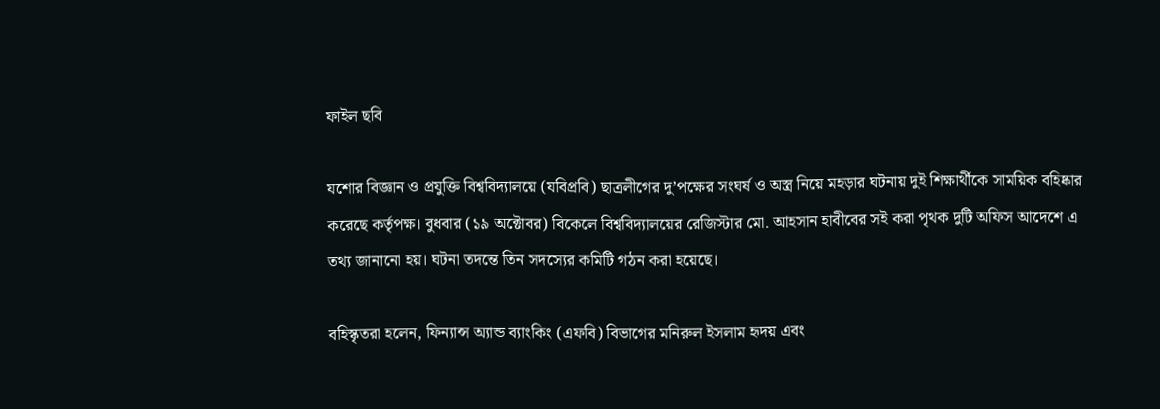ফাইল ছবি

যশোর বিজ্ঞান ও প্রযুক্তি বিশ্ববিদ্যালয়ে (যবিপ্রবি) ছাত্রলীগের দু’পক্ষের সংঘর্ষ ও অস্ত্র নিয়ে মহড়ার ঘটনায় দুই শিক্ষার্থীকে সাময়িক বহিষ্কার করেছে কর্তৃপক্ষ। বুধবার (১৯ অক্টোবর) বিকেলে বিশ্ববিদ্যালয়ের রেজিস্টার মো. আহসান হাবীবের সই করা পৃথক দুটি অফিস আদেশে এ তথ্য জানানো হয়। ঘটনা তদন্তে তিন সদস্যের কমিটি গঠন করা হয়েছে।

বহিস্কৃতরা হলেন, ফিন্যান্স অ্যান্ড ব্যাংকিং (এফবি) বিভাগের মনিরুল ইসলাম হৃদয় এবং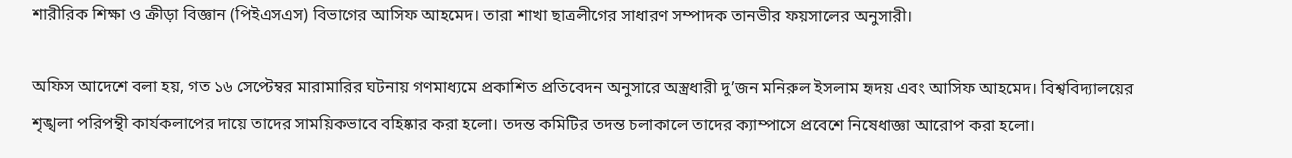শারীরিক শিক্ষা ও ক্রীড়া বিজ্ঞান (পিইএসএস) বিভাগের আসিফ আহমেদ। তারা শাখা ছাত্রলীগের সাধারণ সম্পাদক তানভীর ফয়সালের অনুসারী।

অফিস আদেশে বলা হয়, গত ১৬ সেপ্টেম্বর মারামারির ঘটনায় গণমাধ্যমে প্রকাশিত প্রতিবেদন অনুসারে অস্ত্রধারী দু’জন মনিরুল ইসলাম হৃদয় এবং আসিফ আহমেদ। বিশ্ববিদ্যালয়ের শৃঙ্খলা পরিপন্থী কার্যকলাপের দায়ে তাদের সাময়িকভাবে বহিষ্কার করা হলো। তদন্ত কমিটির তদন্ত চলাকালে তাদের ক্যাম্পাসে প্রবেশে নিষেধাজ্ঞা আরোপ করা হলো।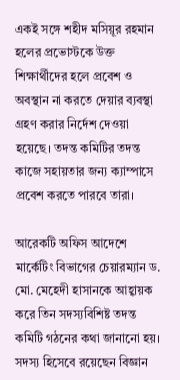একই সঙ্গে শহীদ মসিয়ূর রহমান হলের প্রভোস্টকে উক্ত শিক্ষার্থীদের হলে প্রবেশ ও অবস্থান না করতে দেয়ার ব্যবস্থা গ্রহণ করার নির্দেশ দেওয়া হয়েছে। তদন্ত কমিটির তদন্ত কাজে সহায়তার জন্য ক্যাম্পাসে প্রবেশ করতে পারবে তারা।

আরেকটি অফিস আদেশে মার্কেটিং বিভাগের চেয়ারম্যান ড. মো. মেহেদী হাসানকে আহ্বায়ক করে তিন সদস্যবিশিষ্ট তদন্ত কমিটি গঠনের কথা জানানো হয়। সদস্য হিসেবে রয়েছেন বিজ্ঞান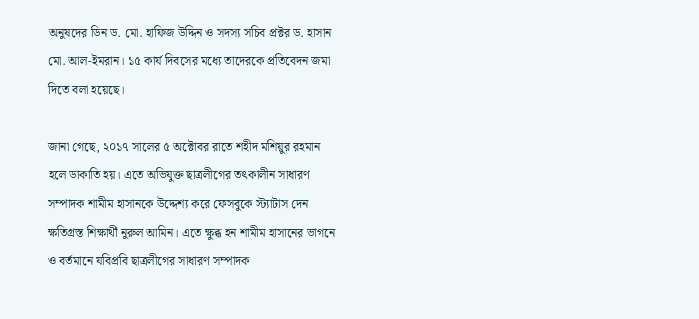অনুষদের ডিন ড. মো. হাফিজ উদ্দিন ও সদস্য সচিব প্রক্টর ড. হাসান মো. আল-ইমরান। ১৫ কার্য দিবসের মধ্যে তাদেরকে প্রতিবেদন জমা দিতে বলা হয়েছে।

জানা গেছে, ২০১৭ সালের ৫ অক্টোবর রাতে শহীদ মশিয়ুর রহমান হলে ডাকাতি হয়। এতে অভিযুক্ত ছাত্রলীগের তৎকালীন সাধারণ সম্পাদক শামীম হাসানকে উদ্দেশ্য করে ফেসবুকে স্ট্যাটাস দেন ক্ষতিগ্রস্ত শিক্ষার্থী নুরুল আমিন। এতে ক্ষুব্ধ হন শামীম হাসানের ভাগনে ও বর্তমানে যবিপ্রবি ছাত্রলীগের সাধারণ সম্পাদক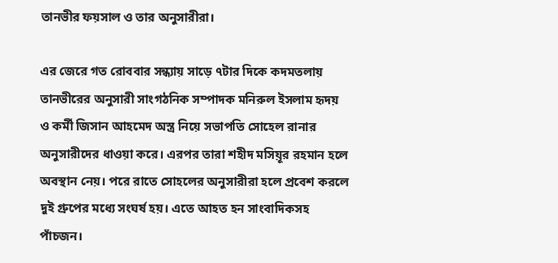তানভীর ফয়সাল ও তার অনুসারীরা।

এর জেরে গত রোববার সন্ধ্যায় সাড়ে ৭টার দিকে কদমতলায় তানভীরের অনুসারী সাংগঠনিক সম্পাদক মনিরুল ইসলাম হৃদয় ও কর্মী জিসান আহমেদ অস্ত্র নিয়ে সভাপতি সোহেল রানার অনুসারীদের ধাওয়া করে। এরপর তারা শহীদ মসিয়ূর রহমান হলে অবস্থান নেয়। পরে রাতে সোহলের অনুসারীরা হলে প্রবেশ করলে দুই গ্রুপের মধ্যে সংঘর্ষ হয়। এতে আহত হন সাংবাদিকসহ পাঁচজন।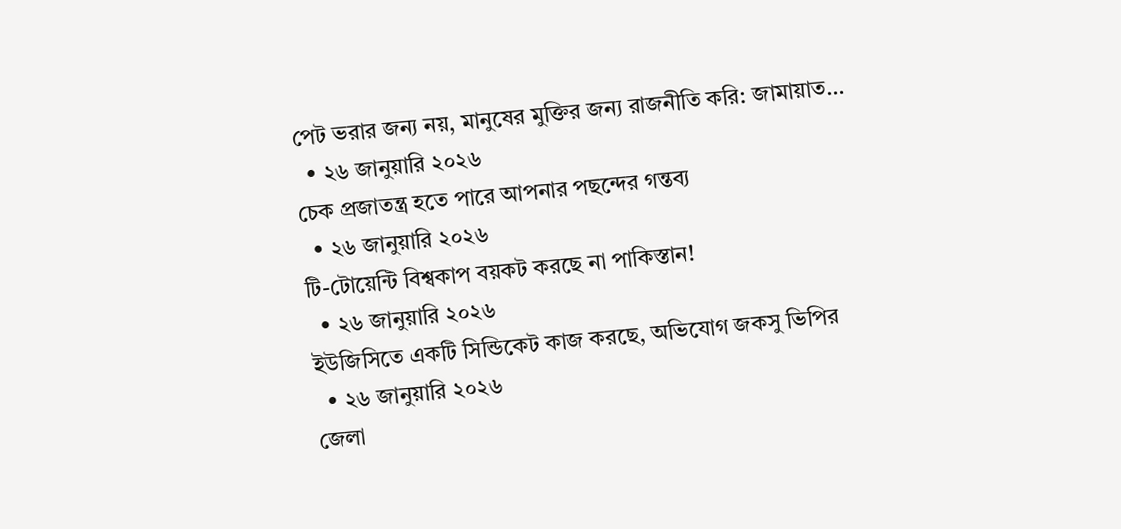পেট ভরার জন্য নয়, মানুষের মুক্তির জন্য রাজনীতি করি: জামায়াত…
  • ২৬ জানুয়ারি ২০২৬
চেক প্রজাতন্ত্র হতে পারে আপনার পছন্দের গন্তব্য
  • ২৬ জানুয়ারি ২০২৬
টি-টোয়েন্টি বিশ্বকাপ বয়কট করছে না পাকিস্তান!
  • ২৬ জানুয়ারি ২০২৬
ইউজিসিতে একটি সিন্ডিকেট কাজ করছে, অভিযোগ জকসু ভিপির
  • ২৬ জানুয়ারি ২০২৬
জেলা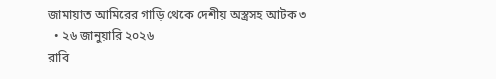জামায়াত আমিরের গাড়ি থেকে দেশীয় অস্ত্রসহ আটক ৩
  • ২৬ জানুয়ারি ২০২৬
রাবি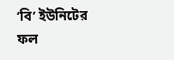‘বি’ ইউনিটের ফল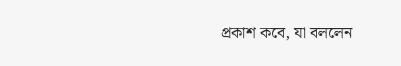প্রকাশ কবে, যা বললেন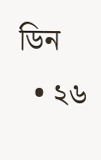ডিন
  • ২৬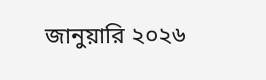জানুয়ারি ২০২৬